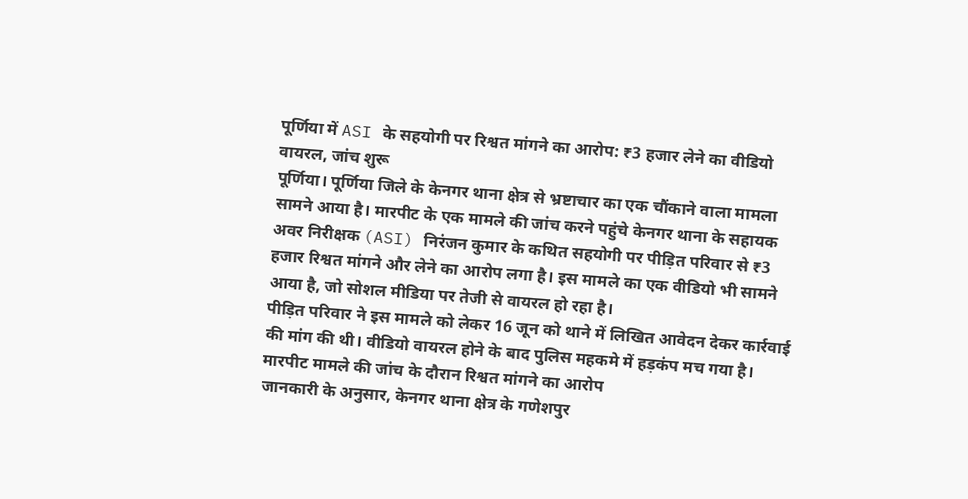पूर्णिया में ASI के सहयोगी पर रिश्वत मांगने का आरोप: ₹3 हजार लेने का वीडियो वायरल, जांच शुरू
पूर्णिया। पूर्णिया जिले के केनगर थाना क्षेत्र से भ्रष्टाचार का एक चौंकाने वाला मामला सामने आया है। मारपीट के एक मामले की जांच करने पहुंचे केनगर थाना के सहायक अवर निरीक्षक (ASI) निरंजन कुमार के कथित सहयोगी पर पीड़ित परिवार से ₹3 हजार रिश्वत मांगने और लेने का आरोप लगा है। इस मामले का एक वीडियो भी सामने आया है, जो सोशल मीडिया पर तेजी से वायरल हो रहा है।
पीड़ित परिवार ने इस मामले को लेकर 16 जून को थाने में लिखित आवेदन देकर कार्रवाई की मांग की थी। वीडियो वायरल होने के बाद पुलिस महकमे में हड़कंप मच गया है।
मारपीट मामले की जांच के दौरान रिश्वत मांगने का आरोप
जानकारी के अनुसार, केनगर थाना क्षेत्र के गणेशपुर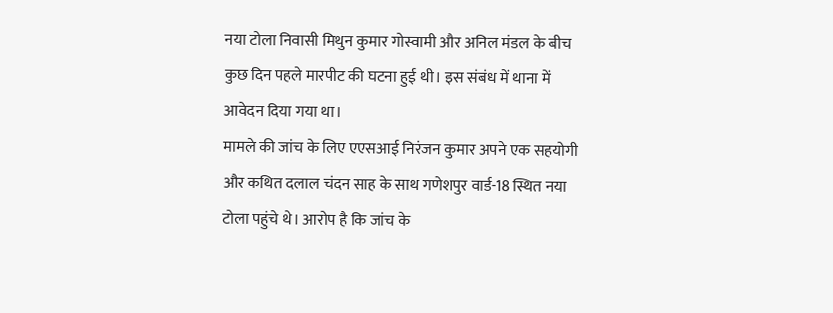नया टोला निवासी मिथुन कुमार गोस्वामी और अनिल मंडल के बीच कुछ दिन पहले मारपीट की घटना हुई थी। इस संबंध में थाना में आवेदन दिया गया था।
मामले की जांच के लिए एएसआई निरंजन कुमार अपने एक सहयोगी और कथित दलाल चंदन साह के साथ गणेशपुर वार्ड-18 स्थित नया टोला पहुंचे थे। आरोप है कि जांच के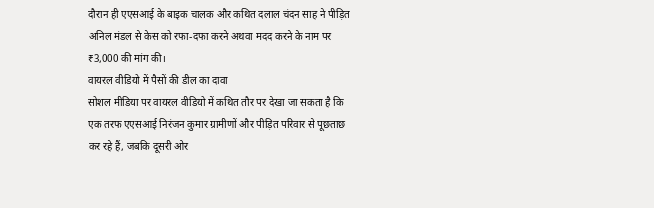दौरान ही एएसआई के बाइक चालक और कथित दलाल चंदन साह ने पीड़ित अनिल मंडल से केस को रफा-दफा करने अथवा मदद करने के नाम पर ₹3,000 की मांग की।
वायरल वीडियो में पैसों की डील का दावा
सोशल मीडिया पर वायरल वीडियो में कथित तौर पर देखा जा सकता है कि एक तरफ एएसआई निरंजन कुमार ग्रामीणों और पीड़ित परिवार से पूछताछ कर रहे हैं, जबकि दूसरी ओर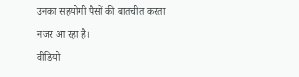उनका सहयोगी पैसों की बातचीत करता नजर आ रहा है।
वीडियो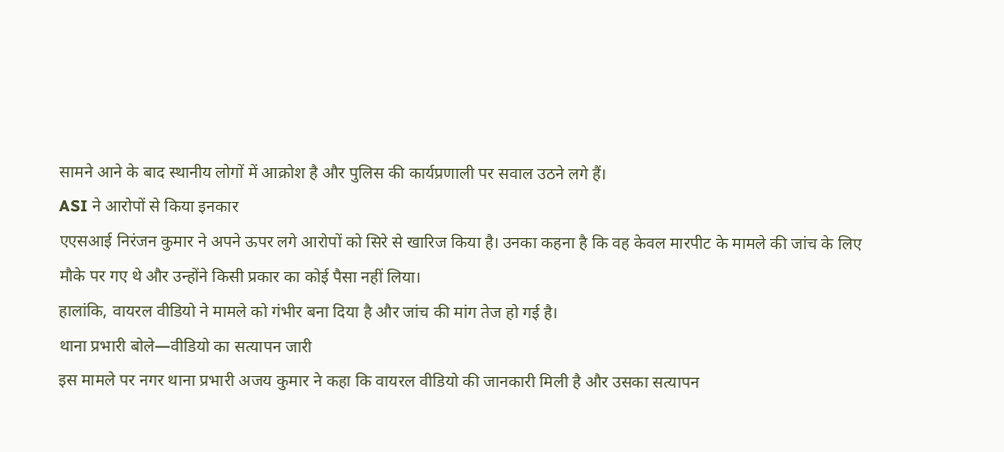सामने आने के बाद स्थानीय लोगों में आक्रोश है और पुलिस की कार्यप्रणाली पर सवाल उठने लगे हैं।
ASI ने आरोपों से किया इनकार
एएसआई निरंजन कुमार ने अपने ऊपर लगे आरोपों को सिरे से खारिज किया है। उनका कहना है कि वह केवल मारपीट के मामले की जांच के लिए मौके पर गए थे और उन्होंने किसी प्रकार का कोई पैसा नहीं लिया।
हालांकि, वायरल वीडियो ने मामले को गंभीर बना दिया है और जांच की मांग तेज हो गई है।
थाना प्रभारी बोले—वीडियो का सत्यापन जारी
इस मामले पर नगर थाना प्रभारी अजय कुमार ने कहा कि वायरल वीडियो की जानकारी मिली है और उसका सत्यापन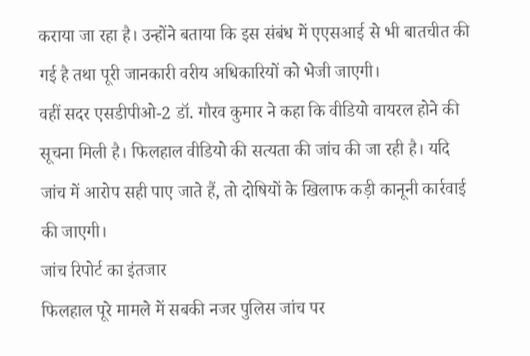कराया जा रहा है। उन्होंने बताया कि इस संबंध में एएसआई से भी बातचीत की गई है तथा पूरी जानकारी वरीय अधिकारियों को भेजी जाएगी।
वहीं सदर एसडीपीओ-2 डॉ. गौरव कुमार ने कहा कि वीडियो वायरल होने की सूचना मिली है। फिलहाल वीडियो की सत्यता की जांच की जा रही है। यदि जांच में आरोप सही पाए जाते हैं, तो दोषियों के खिलाफ कड़ी कानूनी कार्रवाई की जाएगी।
जांच रिपोर्ट का इंतजार
फिलहाल पूरे मामले में सबकी नजर पुलिस जांच पर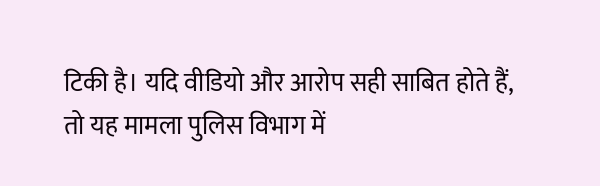टिकी है। यदि वीडियो और आरोप सही साबित होते हैं, तो यह मामला पुलिस विभाग में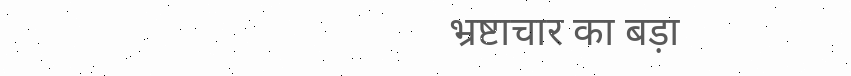भ्रष्टाचार का बड़ा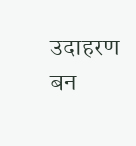उदाहरण बन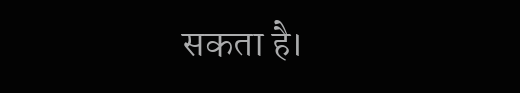सकता है।